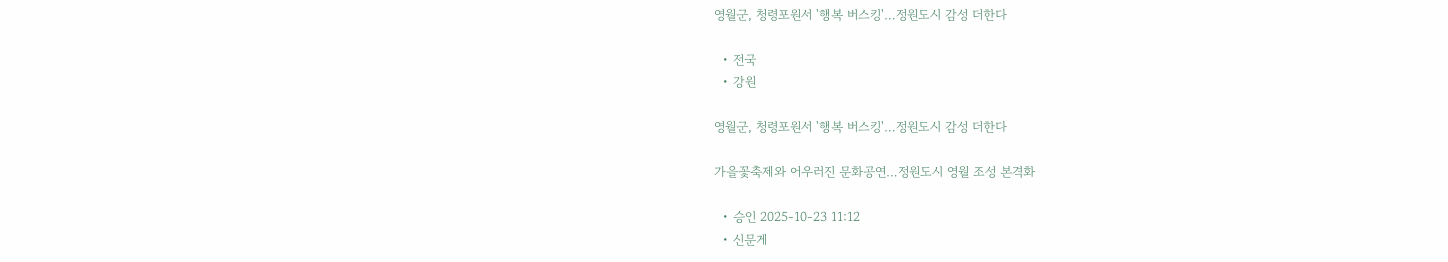영월군, 청령포원서 '행복 버스킹'…정원도시 감성 더한다

  • 전국
  • 강원

영월군, 청령포원서 '행복 버스킹'…정원도시 감성 더한다

가을꽃축제와 어우러진 문화공연…정원도시 영월 조성 본격화

  • 승인 2025-10-23 11:12
  • 신문게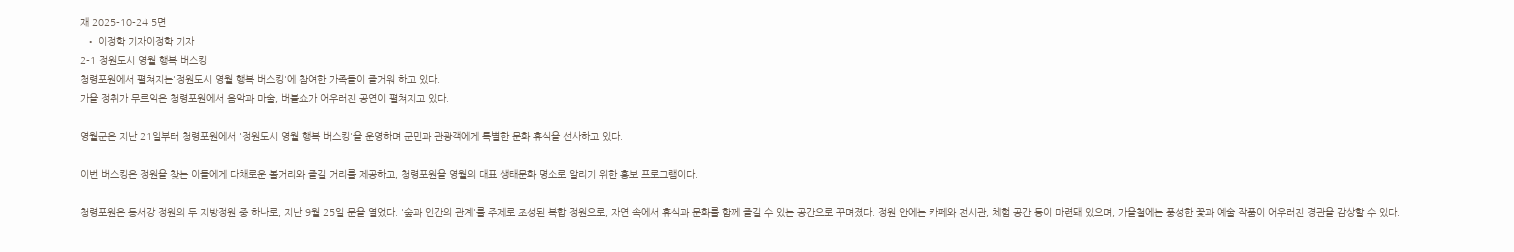재 2025-10-24 5면
  • 이정학 기자이정학 기자
2-1 정원도시 영월 행복 버스킹
청령포원에서 펼쳐지는'정원도시 영월 행복 버스킹'에 참여한 가족들이 즐거워 하고 있다.
가을 정취가 무르익은 청령포원에서 음악과 마술, 버블쇼가 어우러진 공연이 펼쳐지고 있다.

영월군은 지난 21일부터 청령포원에서 '정원도시 영월 행복 버스킹'을 운영하며 군민과 관광객에게 특별한 문화 휴식을 선사하고 있다.

이번 버스킹은 정원을 찾는 이들에게 다채로운 볼거리와 즐길 거리를 제공하고, 청령포원을 영월의 대표 생태문화 명소로 알리기 위한 홍보 프로그램이다.

청령포원은 동서강 정원의 두 지방정원 중 하나로, 지난 9월 25일 문을 열었다. '숲과 인간의 관계'를 주제로 조성된 복합 정원으로, 자연 속에서 휴식과 문화를 함께 즐길 수 있는 공간으로 꾸며졌다. 정원 안에는 카페와 전시관, 체험 공간 등이 마련돼 있으며, 가을철에는 풍성한 꽃과 예술 작품이 어우러진 경관을 감상할 수 있다.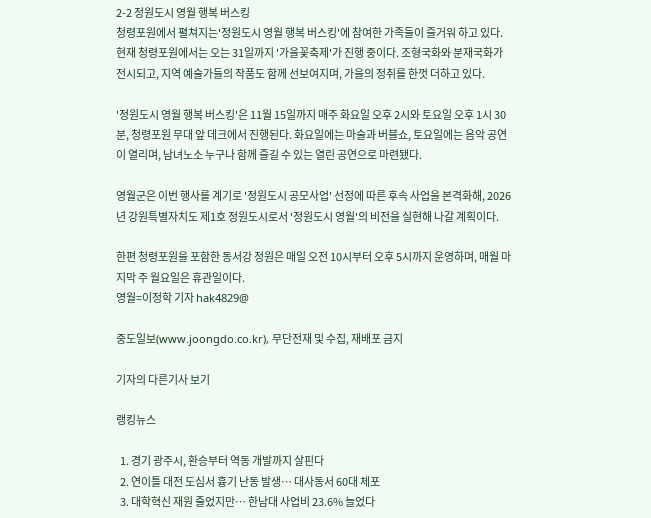2-2 정원도시 영월 행복 버스킹
청령포원에서 펼쳐지는'정원도시 영월 행복 버스킹'에 참여한 가족들이 즐거워 하고 있다.
현재 청령포원에서는 오는 31일까지 '가을꽃축제'가 진행 중이다. 조형국화와 분재국화가 전시되고, 지역 예술가들의 작품도 함께 선보여지며, 가을의 정취를 한껏 더하고 있다.

'정원도시 영월 행복 버스킹'은 11월 15일까지 매주 화요일 오후 2시와 토요일 오후 1시 30분, 청령포원 무대 앞 데크에서 진행된다. 화요일에는 마술과 버블쇼, 토요일에는 음악 공연이 열리며, 남녀노소 누구나 함께 즐길 수 있는 열린 공연으로 마련됐다.

영월군은 이번 행사를 계기로 '정원도시 공모사업' 선정에 따른 후속 사업을 본격화해, 2026년 강원특별자치도 제1호 정원도시로서 '정원도시 영월'의 비전을 실현해 나갈 계획이다.

한편 청령포원을 포함한 동서강 정원은 매일 오전 10시부터 오후 5시까지 운영하며, 매월 마지막 주 월요일은 휴관일이다.
영월=이정학 기자 hak4829@

중도일보(www.joongdo.co.kr), 무단전재 및 수집, 재배포 금지

기자의 다른기사 보기

랭킹뉴스

  1. 경기 광주시, 환승부터 역동 개발까지 살핀다
  2. 연이틀 대전 도심서 흉기 난동 발생… 대사동서 60대 체포
  3. 대학혁신 재원 줄었지만… 한남대 사업비 23.6% 늘었다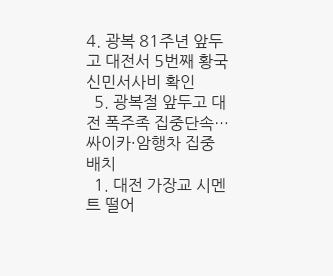4. 광복 81주년 앞두고 대전서 5번째 황국신민서사비 확인
  5. 광복절 앞두고 대전 폭주족 집중단속… 싸이카·암행차 집중 배치
  1. 대전 가장교 시멘트 떨어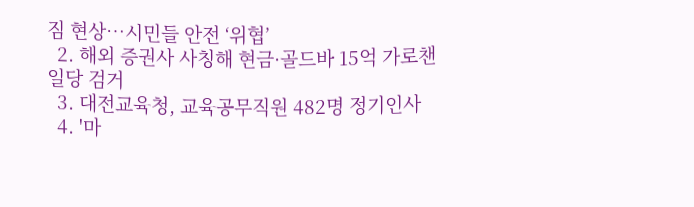짐 현상…시민들 안전 ‘위협’
  2. 해외 증권사 사칭해 현금·골드바 15억 가로챈 일당 검거
  3. 대전교육청, 교육공무직원 482명 정기인사
  4. '마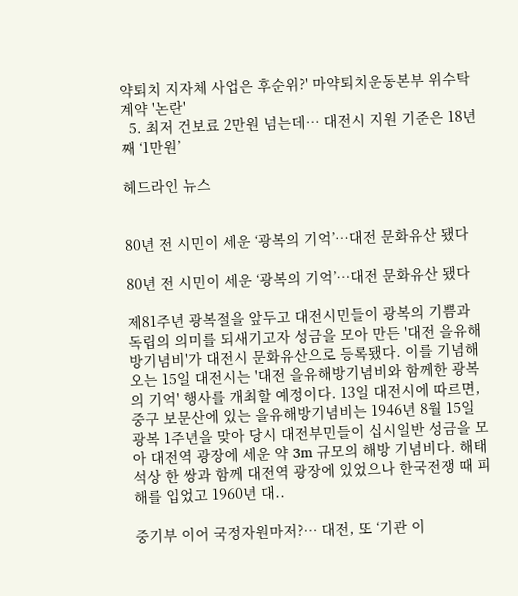약퇴치 지자체 사업은 후순위?' 마약퇴치운동본부 위수탁계약 '논란'
  5. 최저 건보료 2만원 넘는데… 대전시 지원 기준은 18년째 ‘1만원’

헤드라인 뉴스


80년 전 시민이 세운 ‘광복의 기억’…대전 문화유산 됐다

80년 전 시민이 세운 ‘광복의 기억’…대전 문화유산 됐다

제81주년 광복절을 앞두고 대전시민들이 광복의 기쁨과 독립의 의미를 되새기고자 성금을 모아 만든 '대전 을유해방기념비'가 대전시 문화유산으로 등록됐다. 이를 기념해 오는 15일 대전시는 '대전 을유해방기념비와 함께한 광복의 기억' 행사를 개최할 예정이다. 13일 대전시에 따르면, 중구 보문산에 있는 을유해방기념비는 1946년 8월 15일 광복 1주년을 맞아 당시 대전부민들이 십시일반 성금을 모아 대전역 광장에 세운 약 3m 규모의 해방 기념비다. 해태석상 한 쌍과 함께 대전역 광장에 있었으나 한국전쟁 때 피해를 입었고 1960년 대..

중기부 이어 국정자원마저?… 대전, 또 ‘기관 이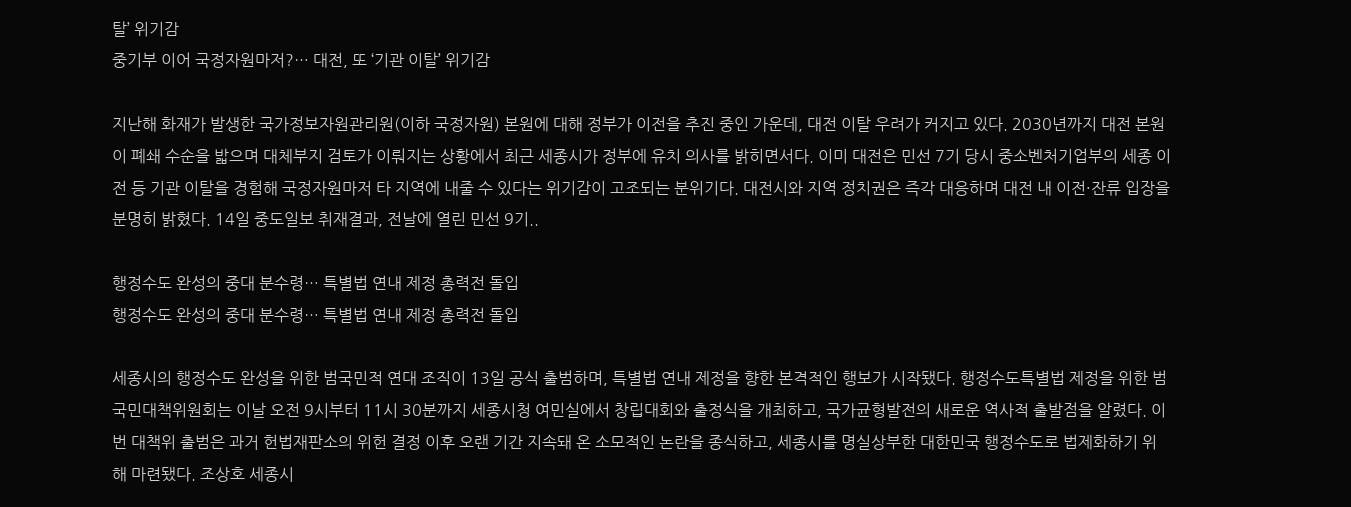탈’ 위기감
중기부 이어 국정자원마저?… 대전, 또 ‘기관 이탈’ 위기감

지난해 화재가 발생한 국가정보자원관리원(이하 국정자원) 본원에 대해 정부가 이전을 추진 중인 가운데, 대전 이탈 우려가 커지고 있다. 2030년까지 대전 본원이 폐쇄 수순을 밟으며 대체부지 검토가 이뤄지는 상황에서 최근 세종시가 정부에 유치 의사를 밝히면서다. 이미 대전은 민선 7기 당시 중소벤처기업부의 세종 이전 등 기관 이탈을 경험해 국정자원마저 타 지역에 내줄 수 있다는 위기감이 고조되는 분위기다. 대전시와 지역 정치권은 즉각 대응하며 대전 내 이전·잔류 입장을 분명히 밝혔다. 14일 중도일보 취재결과, 전날에 열린 민선 9기..

행정수도 완성의 중대 분수령… 특별법 연내 제정 총력전 돌입
행정수도 완성의 중대 분수령… 특별법 연내 제정 총력전 돌입

세종시의 행정수도 완성을 위한 범국민적 연대 조직이 13일 공식 출범하며, 특별법 연내 제정을 향한 본격적인 행보가 시작됐다. 행정수도특별법 제정을 위한 범국민대책위원회는 이날 오전 9시부터 11시 30분까지 세종시청 여민실에서 창립대회와 출정식을 개최하고, 국가균형발전의 새로운 역사적 출발점을 알렸다. 이번 대책위 출범은 과거 헌법재판소의 위헌 결정 이후 오랜 기간 지속돼 온 소모적인 논란을 종식하고, 세종시를 명실상부한 대한민국 행정수도로 법제화하기 위해 마련됐다. 조상호 세종시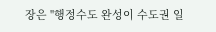장은 "행정수도 완성이 수도권 일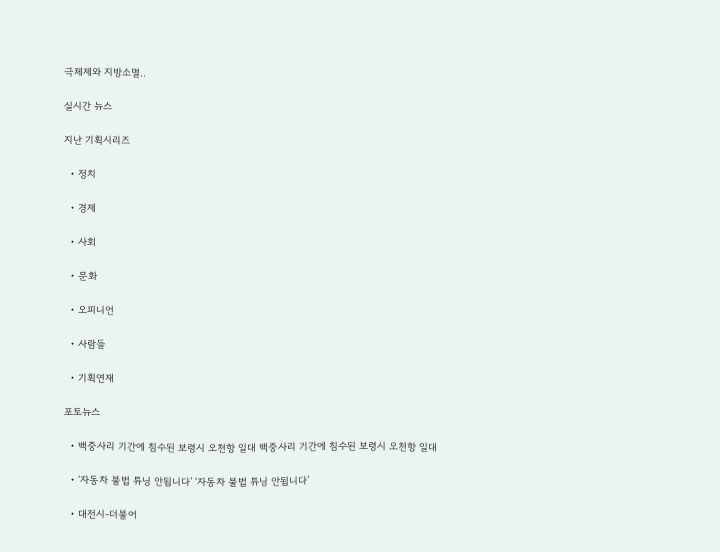극체제와 지방소멸..

실시간 뉴스

지난 기획시리즈

  • 정치

  • 경제

  • 사회

  • 문화

  • 오피니언

  • 사람들

  • 기획연재

포토뉴스

  • 백중사리 기간에 침수된 보령시 오천항 일대 백중사리 기간에 침수된 보령시 오천항 일대

  • ‘자동차 불법 튜닝 안됩니다’ ‘자동차 불법 튜닝 안됩니다’

  • 대전시-더불어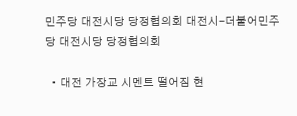민주당 대전시당 당정협의회 대전시-더불어민주당 대전시당 당정협의회

  • 대전 가장교 시멘트 떨어짐 현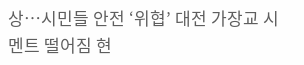상…시민들 안전 ‘위협’ 대전 가장교 시멘트 떨어짐 현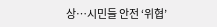상…시민들 안전 ‘위협’